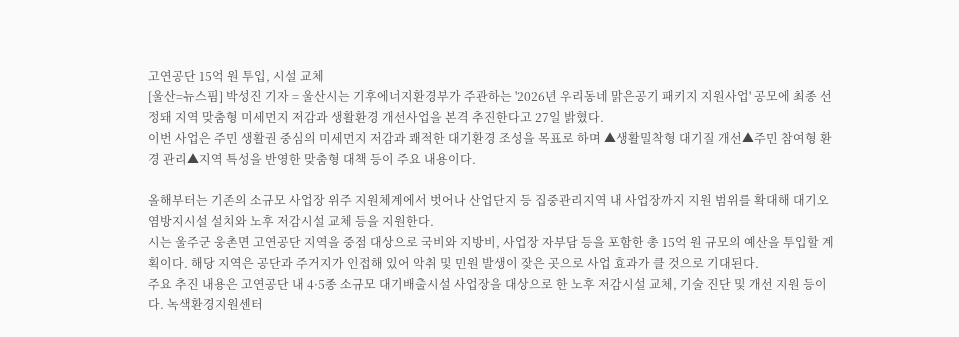고연공단 15억 원 투입, 시설 교체
[울산=뉴스핌] 박성진 기자 = 울산시는 기후에너지환경부가 주관하는 '2026년 우리동네 맑은공기 패키지 지원사업' 공모에 최종 선정돼 지역 맞춤형 미세먼지 저감과 생활환경 개선사업을 본격 추진한다고 27일 밝혔다.
이번 사업은 주민 생활권 중심의 미세먼지 저감과 쾌적한 대기환경 조성을 목표로 하며 ▲생활밀착형 대기질 개선▲주민 참여형 환경 관리▲지역 특성을 반영한 맞춤형 대책 등이 주요 내용이다.

올해부터는 기존의 소규모 사업장 위주 지원체계에서 벗어나 산업단지 등 집중관리지역 내 사업장까지 지원 범위를 확대해 대기오염방지시설 설치와 노후 저감시설 교체 등을 지원한다.
시는 울주군 웅촌면 고연공단 지역을 중점 대상으로 국비와 지방비, 사업장 자부담 등을 포함한 총 15억 원 규모의 예산을 투입할 계획이다. 해당 지역은 공단과 주거지가 인접해 있어 악취 및 민원 발생이 잦은 곳으로 사업 효과가 클 것으로 기대된다.
주요 추진 내용은 고연공단 내 4·5종 소규모 대기배출시설 사업장을 대상으로 한 노후 저감시설 교체, 기술 진단 및 개선 지원 등이다. 녹색환경지원센터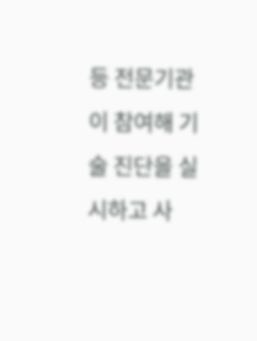등 전문기관이 참여해 기술 진단을 실시하고 사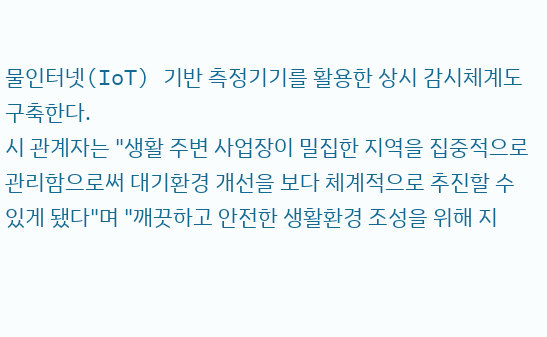물인터넷(IoT) 기반 측정기기를 활용한 상시 감시체계도 구축한다.
시 관계자는 "생활 주변 사업장이 밀집한 지역을 집중적으로 관리함으로써 대기환경 개선을 보다 체계적으로 추진할 수 있게 됐다"며 "깨끗하고 안전한 생활환경 조성을 위해 지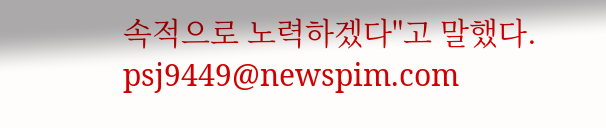속적으로 노력하겠다"고 말했다.
psj9449@newspim.com